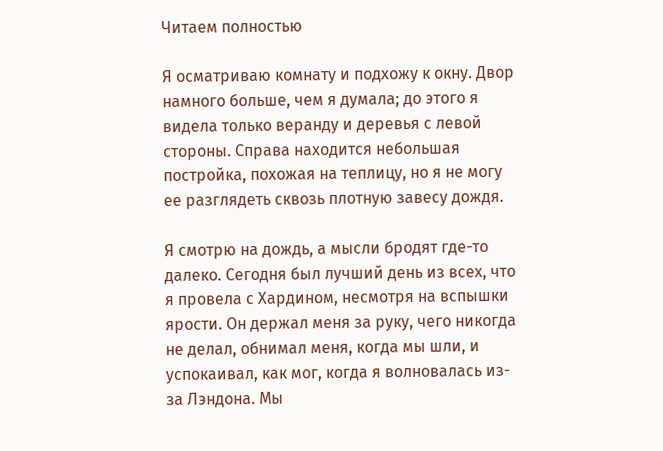Читаем полностью

Я осматриваю комнату и подхожу к окну. Двор намного больше, чем я думала; до этого я видела только веранду и деревья с левой стороны. Справа находится небольшая постройка, похожая на теплицу, но я не могу ее разглядеть сквозь плотную завесу дождя.

Я смотрю на дождь, а мысли бродят где-то далеко. Сегодня был лучший день из всех, что я провела с Хардином, несмотря на вспышки ярости. Он держал меня за руку, чего никогда не делал, обнимал меня, когда мы шли, и успокаивал, как мог, когда я волновалась из-за Лэндона. Мы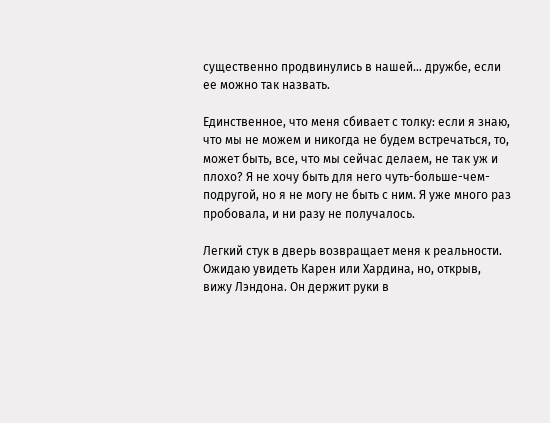существенно продвинулись в нашей… дружбе, если ее можно так назвать.

Единственное, что меня сбивает с толку: если я знаю, что мы не можем и никогда не будем встречаться, то, может быть, все, что мы сейчас делаем, не так уж и плохо? Я не хочу быть для него чуть-больше-чем-подругой, но я не могу не быть с ним. Я уже много раз пробовала, и ни разу не получалось.

Легкий стук в дверь возвращает меня к реальности. Ожидаю увидеть Карен или Хардина, но, открыв, вижу Лэндона. Он держит руки в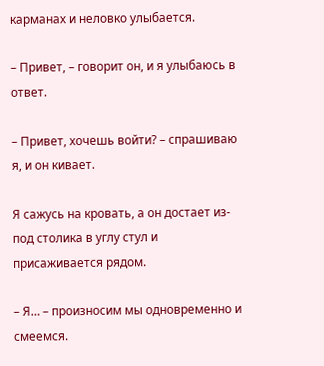карманах и неловко улыбается.

– Привет, – говорит он, и я улыбаюсь в ответ.

– Привет, хочешь войти? – спрашиваю я, и он кивает.

Я сажусь на кровать, а он достает из-под столика в углу стул и присаживается рядом.

– Я… – произносим мы одновременно и смеемся.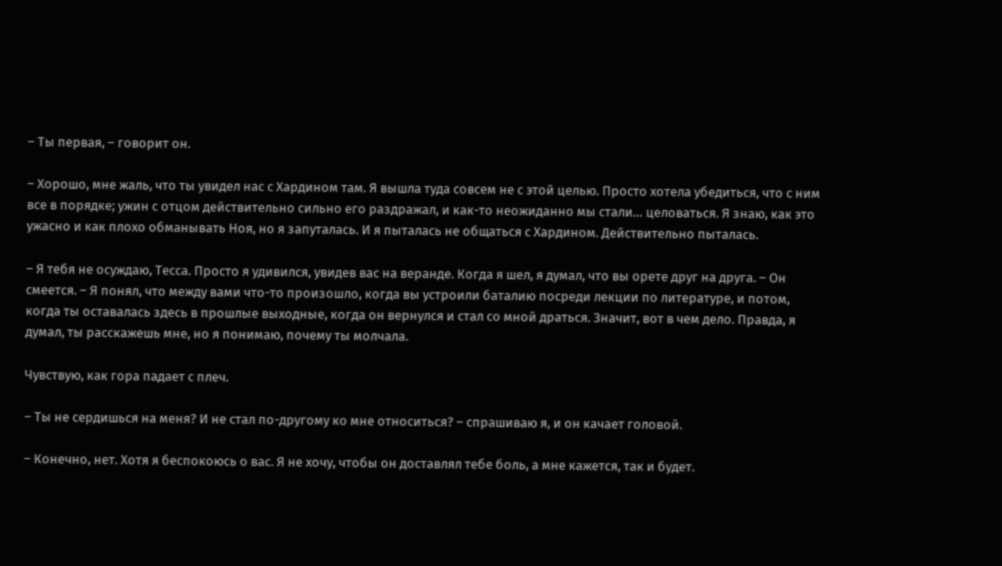– Ты первая, – говорит он.

– Хорошо, мне жаль, что ты увидел нас с Хардином там. Я вышла туда совсем не с этой целью. Просто хотела убедиться, что с ним все в порядке; ужин с отцом действительно сильно его раздражал, и как-то неожиданно мы стали… целоваться. Я знаю, как это ужасно и как плохо обманывать Ноя, но я запуталась. И я пыталась не общаться с Хардином. Действительно пыталась.

– Я тебя не осуждаю, Тесса. Просто я удивился, увидев вас на веранде. Когда я шел, я думал, что вы орете друг на друга. – Он смеется. – Я понял, что между вами что-то произошло, когда вы устроили баталию посреди лекции по литературе, и потом, когда ты оставалась здесь в прошлые выходные, когда он вернулся и стал со мной драться. Значит, вот в чем дело. Правда, я думал, ты расскажешь мне, но я понимаю, почему ты молчала.

Чувствую, как гора падает с плеч.

– Ты не сердишься на меня? И не стал по-другому ко мне относиться? – спрашиваю я, и он качает головой.

– Конечно, нет. Хотя я беспокоюсь о вас. Я не хочу, чтобы он доставлял тебе боль, а мне кажется, так и будет.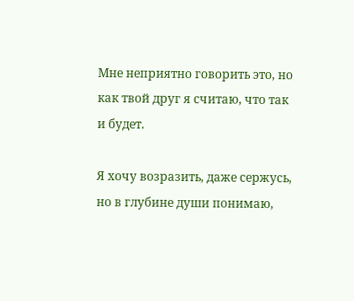Мне неприятно говорить это, но как твой друг я считаю, что так и будет.

Я хочу возразить, даже сержусь, но в глубине души понимаю,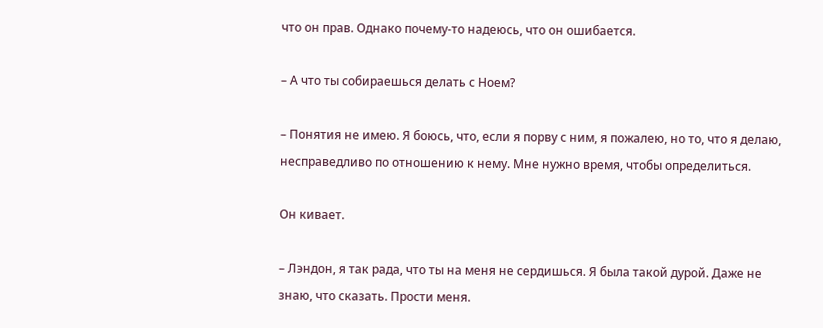что он прав. Однако почему-то надеюсь, что он ошибается.

– А что ты собираешься делать с Ноем?

– Понятия не имею. Я боюсь, что, если я порву с ним, я пожалею, но то, что я делаю, несправедливо по отношению к нему. Мне нужно время, чтобы определиться.

Он кивает.

– Лэндон, я так рада, что ты на меня не сердишься. Я была такой дурой. Даже не знаю, что сказать. Прости меня.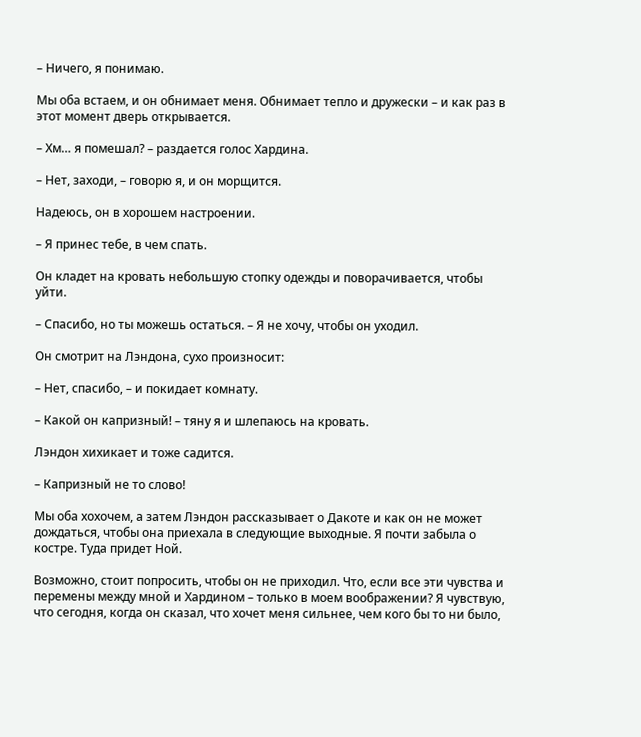– Ничего, я понимаю.

Мы оба встаем, и он обнимает меня. Обнимает тепло и дружески – и как раз в этот момент дверь открывается.

– Хм… я помешал? – раздается голос Хардина.

– Нет, заходи, – говорю я, и он морщится.

Надеюсь, он в хорошем настроении.

– Я принес тебе, в чем спать.

Он кладет на кровать небольшую стопку одежды и поворачивается, чтобы уйти.

– Спасибо, но ты можешь остаться. – Я не хочу, чтобы он уходил.

Он смотрит на Лэндона, сухо произносит:

– Нет, спасибо, – и покидает комнату.

– Какой он капризный! – тяну я и шлепаюсь на кровать.

Лэндон хихикает и тоже садится.

– Капризный не то слово!

Мы оба хохочем, а затем Лэндон рассказывает о Дакоте и как он не может дождаться, чтобы она приехала в следующие выходные. Я почти забыла о костре. Туда придет Ной.

Возможно, стоит попросить, чтобы он не приходил. Что, если все эти чувства и перемены между мной и Хардином – только в моем воображении? Я чувствую, что сегодня, когда он сказал, что хочет меня сильнее, чем кого бы то ни было,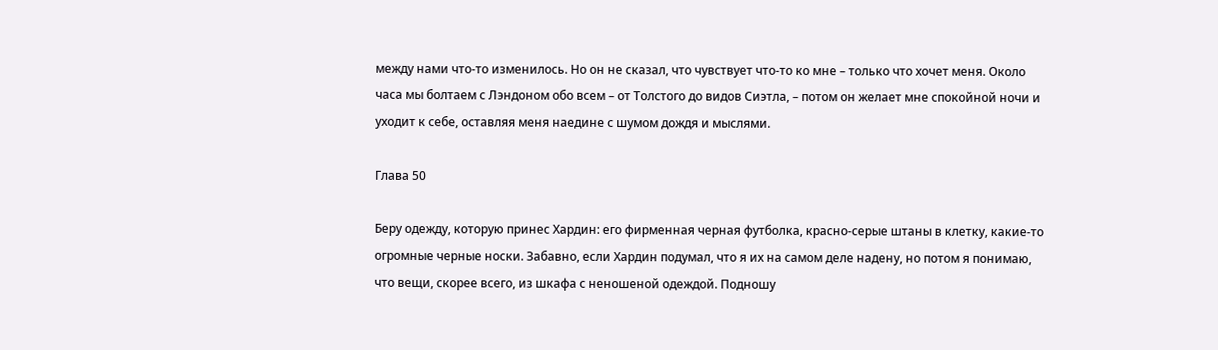между нами что-то изменилось. Но он не сказал, что чувствует что-то ко мне – только что хочет меня. Около часа мы болтаем с Лэндоном обо всем – от Толстого до видов Сиэтла, – потом он желает мне спокойной ночи и уходит к себе, оставляя меня наедине с шумом дождя и мыслями.

Глава 50

Беру одежду, которую принес Хардин: его фирменная черная футболка, красно-серые штаны в клетку, какие-то огромные черные носки. Забавно, если Хардин подумал, что я их на самом деле надену, но потом я понимаю, что вещи, скорее всего, из шкафа с неношеной одеждой. Подношу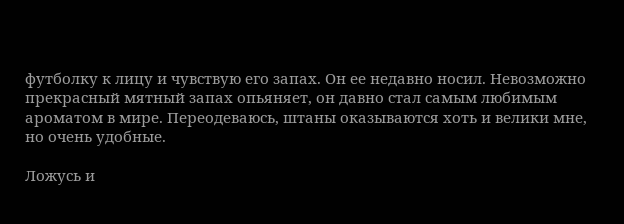футболку к лицу и чувствую его запах. Он ее недавно носил. Невозможно прекрасный мятный запах опьяняет, он давно стал самым любимым ароматом в мире. Переодеваюсь, штаны оказываются хоть и велики мне, но очень удобные.

Ложусь и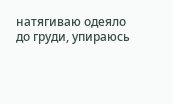натягиваю одеяло до груди, упираюсь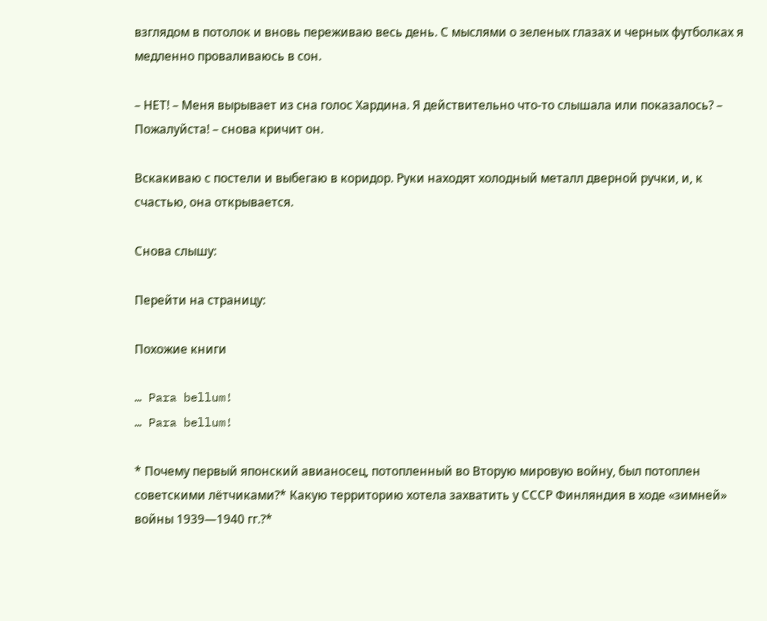взглядом в потолок и вновь переживаю весь день. С мыслями о зеленых глазах и черных футболках я медленно проваливаюсь в сон.

– НЕТ! – Меня вырывает из сна голос Хардина. Я действительно что-то слышала или показалось? – Пожалуйста! – снова кричит он.

Вскакиваю с постели и выбегаю в коридор. Руки находят холодный металл дверной ручки, и, к счастью, она открывается.

Снова слышу:

Перейти на страницу:

Похожие книги

… Para bellum!
… Para bellum!

* Почему первый японский авианосец, потопленный во Вторую мировую войну, был потоплен советскими лётчиками?* Какую территорию хотела захватить у СССР Финляндия в ходе «зимней» войны 1939—1940 гг.?*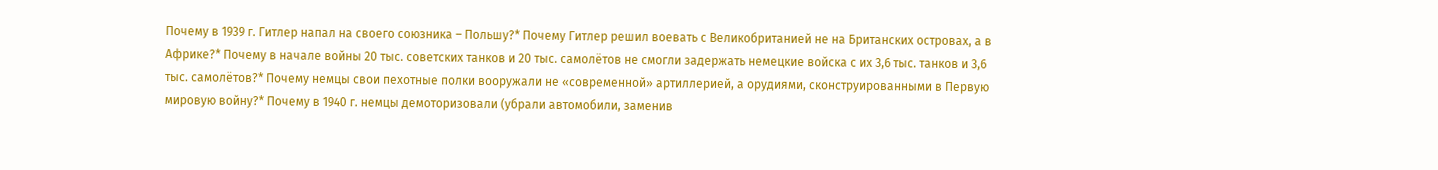Почему в 1939 г. Гитлер напал на своего союзника – Польшу?* Почему Гитлер решил воевать с Великобританией не на Британских островах, а в Африке?* Почему в начале войны 20 тыс. советских танков и 20 тыс. самолётов не смогли задержать немецкие войска с их 3,6 тыс. танков и 3,6 тыс. самолётов?* Почему немцы свои пехотные полки вооружали не «современной» артиллерией, а орудиями, сконструированными в Первую мировую войну?* Почему в 1940 г. немцы демоторизовали (убрали автомобили, заменив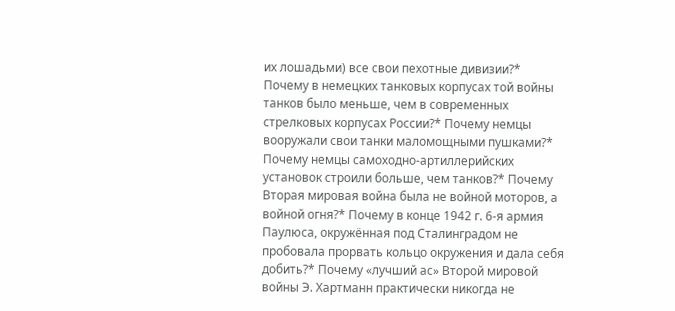их лошадьми) все свои пехотные дивизии?* Почему в немецких танковых корпусах той войны танков было меньше, чем в современных стрелковых корпусах России?* Почему немцы вооружали свои танки маломощными пушками?* Почему немцы самоходно-артиллерийских установок строили больше, чем танков?* Почему Вторая мировая война была не войной моторов, а войной огня?* Почему в конце 1942 г. 6-я армия Паулюса, окружённая под Сталинградом не пробовала прорвать кольцо окружения и дала себя добить?* Почему «лучший ас» Второй мировой войны Э. Хартманн практически никогда не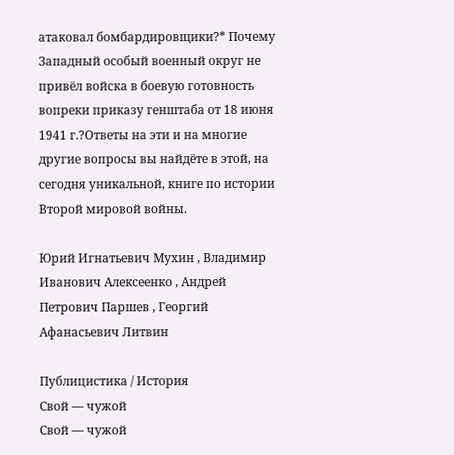атаковал бомбардировщики?* Почему Западный особый военный округ не привёл войска в боевую готовность вопреки приказу генштаба от 18 июня 1941 г.?Ответы на эти и на многие другие вопросы вы найдёте в этой, на сегодня уникальной, книге по истории Второй мировой войны.

Юрий Игнатьевич Мухин , Владимир Иванович Алексеенко , Андрей Петрович Паршев , Георгий Афанасьевич Литвин

Публицистика / История
Свой — чужой
Свой — чужой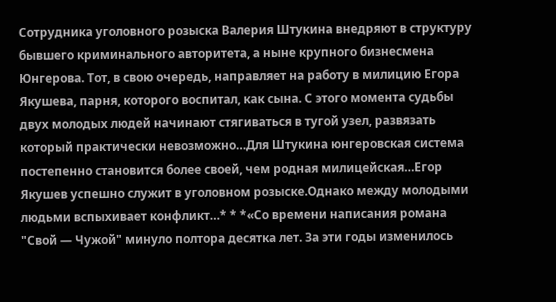Сотрудника уголовного розыска Валерия Штукина внедряют в структуру бывшего криминального авторитета, а ныне крупного бизнесмена Юнгерова. Тот, в свою очередь, направляет на работу в милицию Егора Якушева, парня, которого воспитал, как сына. С этого момента судьбы двух молодых людей начинают стягиваться в тугой узел, развязать который практически невозможно…Для Штукина юнгеровская система постепенно становится более своей, чем родная милицейская…Егор Якушев успешно служит в уголовном розыске.Однако между молодыми людьми вспыхивает конфликт…* * *«Со времени написания романа "Свой — Чужой" минуло полтора десятка лет. За эти годы изменилось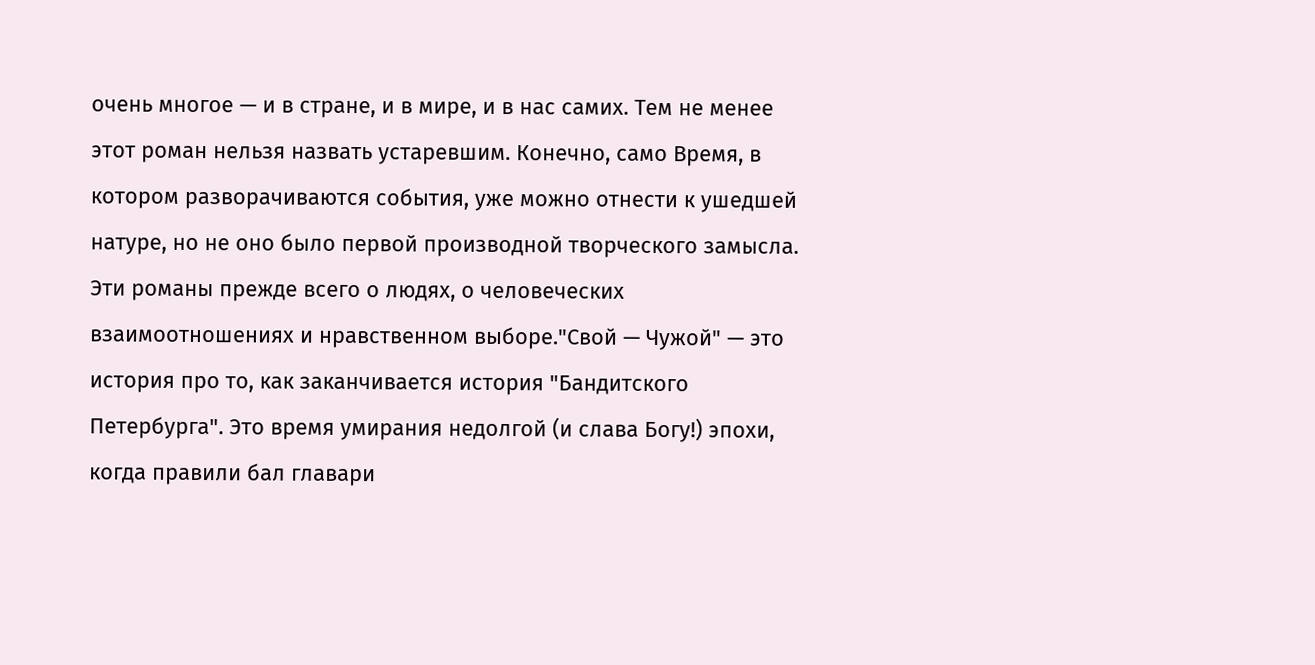очень многое — и в стране, и в мире, и в нас самих. Тем не менее этот роман нельзя назвать устаревшим. Конечно, само Время, в котором разворачиваются события, уже можно отнести к ушедшей натуре, но не оно было первой производной творческого замысла. Эти романы прежде всего о людях, о человеческих взаимоотношениях и нравственном выборе."Свой — Чужой" — это история про то, как заканчивается история "Бандитского Петербурга". Это время умирания недолгой (и слава Богу!) эпохи, когда правили бал главари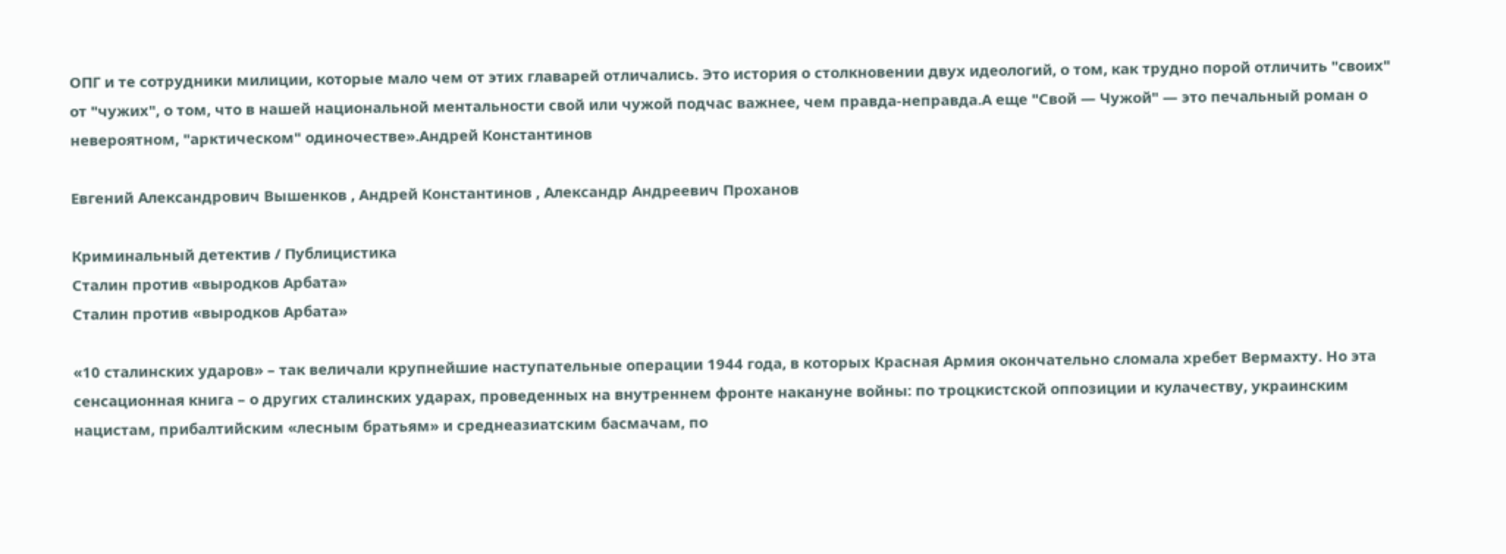ОПГ и те сотрудники милиции, которые мало чем от этих главарей отличались. Это история о столкновении двух идеологий, о том, как трудно порой отличить "своих" от "чужих", о том, что в нашей национальной ментальности свой или чужой подчас важнее, чем правда-неправда.А еще "Свой — Чужой" — это печальный роман о невероятном, "арктическом" одиночестве».Андрей Константинов

Евгений Александрович Вышенков , Андрей Константинов , Александр Андреевич Проханов

Криминальный детектив / Публицистика
Сталин против «выродков Арбата»
Сталин против «выродков Арбата»

«10 сталинских ударов» – так величали крупнейшие наступательные операции 1944 года, в которых Красная Армия окончательно сломала хребет Вермахту. Но эта сенсационная книга – о других сталинских ударах, проведенных на внутреннем фронте накануне войны: по троцкистской оппозиции и кулачеству, украинским нацистам, прибалтийским «лесным братьям» и среднеазиатским басмачам, по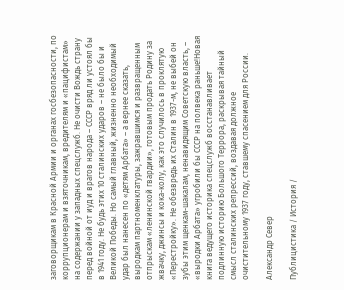заговорщикам в Красной Армии и органах госбезопасности, по коррупционерам и взяточникам, вредителям и «пацифистам» на содержании у западных спецслужб. Не очисти Вождь страну перед войной от иуд и врагов народа – СССР вряд ли устоял бы в 1941 году. Не будь этих 10 сталинских ударов – не было бы и Великой Победы. Но самый главный, жизненно необходимый удар был нанесен по «детям Арбата» – а вернее сказать, выродкам партноменклатуры, зажравшимся и развращенным отпрыскам «ленинской гвардии», готовым продать Родину за жвачку, джинсы и кока-колу, как это случилось в проклятую «Перестройку». Не обезвредь их Сталин в 1937-м, не выбей он зубы этим щенкам-шакалам, ненавидящим Советскую власть, – «выродки Арбата» угробили бы СССР на полвека раньше!Новая книга ведущего историка спецслужб восстанавливает подлинную историю Большого Террора, раскрывая тайный смысл сталинских репрессий, воздавая должное очистительному 1937 году, ставшему спасением для России.

Александр Север

Публицистика / История /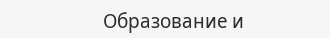Образование и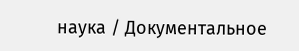наука / Документальное